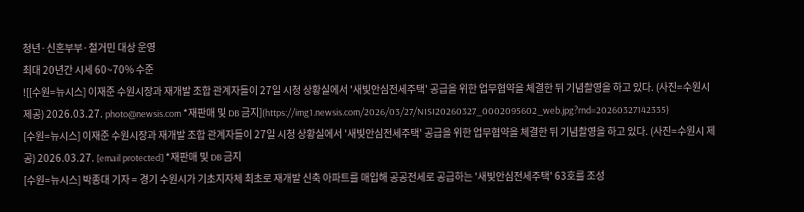청년·신혼부부·철거민 대상 운영
최대 20년간 시세 60~70% 수준
![[수원=뉴시스] 이재준 수원시장과 재개발 조합 관계자들이 27일 시청 상황실에서 '새빛안심전세주택' 공급을 위한 업무협약을 체결한 뒤 기념촬영을 하고 있다. (사진=수원시 제공) 2026.03.27. photo@newsis.com *재판매 및 DB 금지](https://img1.newsis.com/2026/03/27/NISI20260327_0002095602_web.jpg?rnd=20260327142335)
[수원=뉴시스] 이재준 수원시장과 재개발 조합 관계자들이 27일 시청 상황실에서 '새빛안심전세주택' 공급을 위한 업무협약을 체결한 뒤 기념촬영을 하고 있다. (사진=수원시 제공) 2026.03.27. [email protected] *재판매 및 DB 금지
[수원=뉴시스] 박종대 기자 = 경기 수원시가 기초지자체 최초로 재개발 신축 아파트를 매입해 공공전세로 공급하는 '새빛안심전세주택' 63호를 조성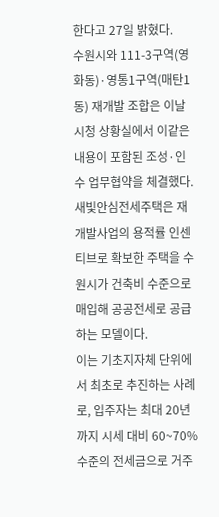한다고 27일 밝혔다.
수원시와 111-3구역(영화동)·영통1구역(매탄1동) 재개발 조합은 이날 시청 상황실에서 이같은 내용이 포함된 조성·인수 업무협약을 체결했다.
새빛안심전세주택은 재개발사업의 용적률 인센티브로 확보한 주택을 수원시가 건축비 수준으로 매입해 공공전세로 공급하는 모델이다.
이는 기초지자체 단위에서 최초로 추진하는 사례로, 입주자는 최대 20년까지 시세 대비 60~70% 수준의 전세금으로 거주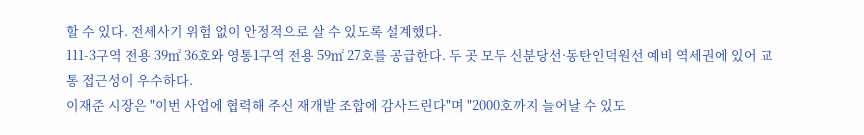할 수 있다. 전세사기 위험 없이 안정적으로 살 수 있도록 설계했다.
111-3구역 전용 39㎡ 36호와 영통1구역 전용 59㎡ 27호를 공급한다. 두 곳 모두 신분당선·동탄인덕원선 예비 역세권에 있어 교통 접근성이 우수하다.
이재준 시장은 "이번 사업에 협력해 주신 재개발 조합에 감사드린다"며 "2000호까지 늘어날 수 있도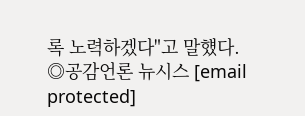록 노력하겠다"고 말헀다.
◎공감언론 뉴시스 [email protected]